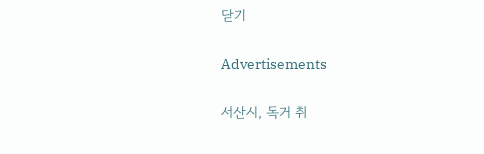닫기

Advertisements

서산시, 독거 취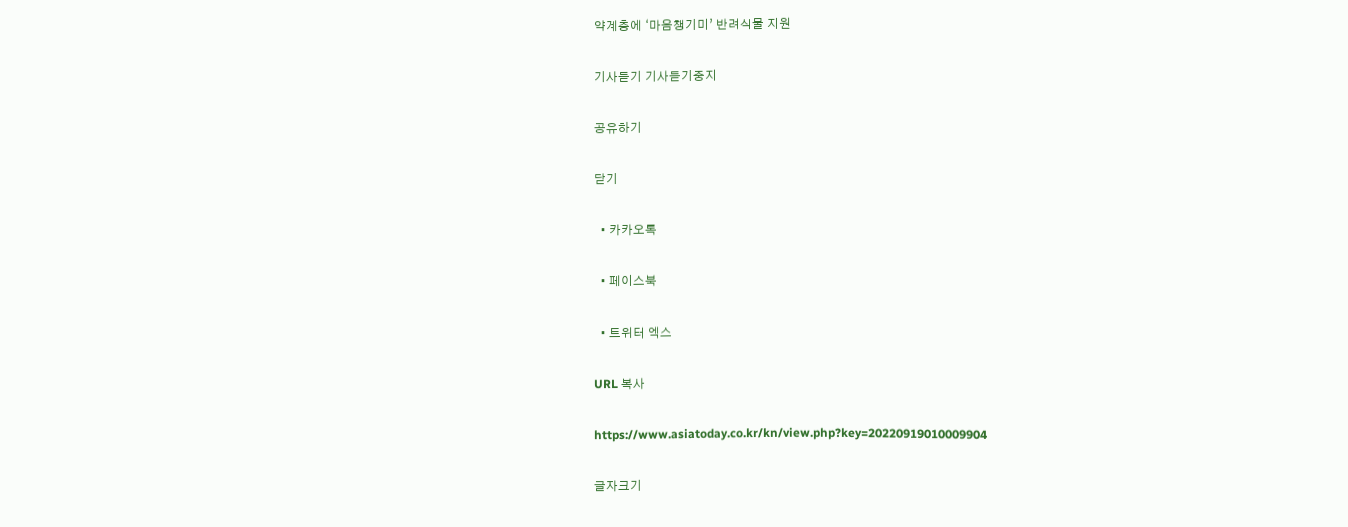약계층에 ‘마음챙기미’ 반려식물 지원

기사듣기 기사듣기중지

공유하기

닫기

  • 카카오톡

  • 페이스북

  • 트위터 엑스

URL 복사

https://www.asiatoday.co.kr/kn/view.php?key=20220919010009904

글자크기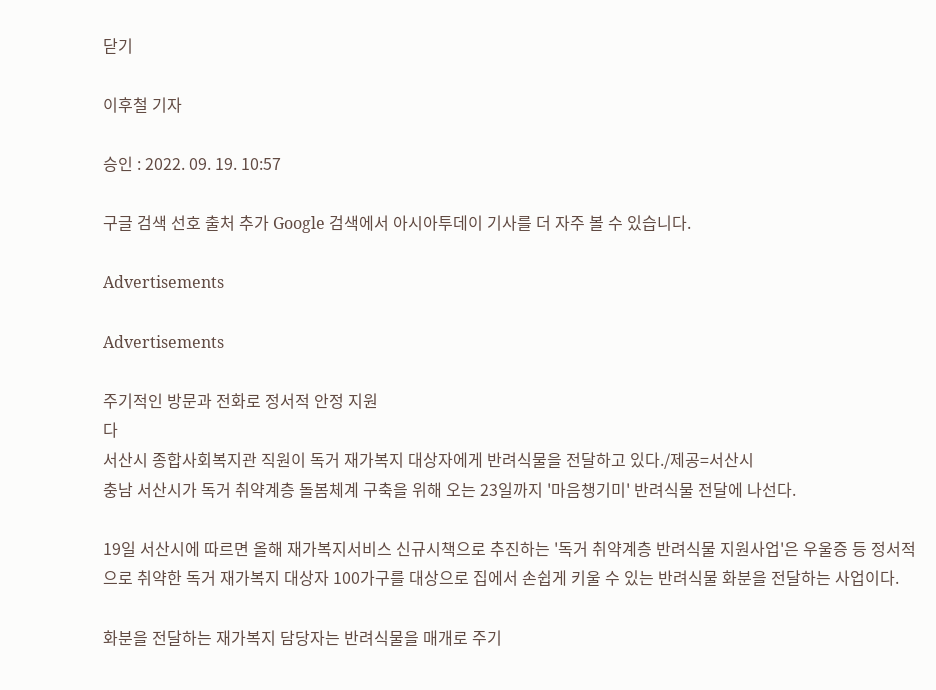닫기

이후철 기자

승인 : 2022. 09. 19. 10:57

구글 검색 선호 출처 추가 Google 검색에서 아시아투데이 기사를 더 자주 볼 수 있습니다.

Advertisements

Advertisements

주기적인 방문과 전화로 정서적 안정 지원
다
서산시 종합사회복지관 직원이 독거 재가복지 대상자에게 반려식물을 전달하고 있다./제공=서산시
충남 서산시가 독거 취약계층 돌봄체계 구축을 위해 오는 23일까지 '마음챙기미' 반려식물 전달에 나선다.

19일 서산시에 따르면 올해 재가복지서비스 신규시책으로 추진하는 '독거 취약계층 반려식물 지원사업'은 우울증 등 정서적으로 취약한 독거 재가복지 대상자 100가구를 대상으로 집에서 손쉽게 키울 수 있는 반려식물 화분을 전달하는 사업이다.

화분을 전달하는 재가복지 담당자는 반려식물을 매개로 주기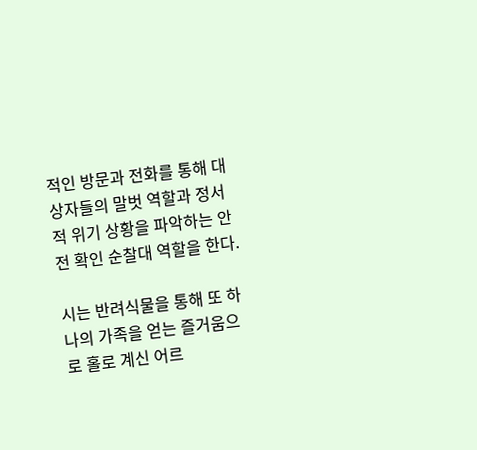적인 방문과 전화를 통해 대상자들의 말벗 역할과 정서적 위기 상황을 파악하는 안전 확인 순찰대 역할을 한다.

시는 반려식물을 통해 또 하나의 가족을 얻는 즐거움으로 홀로 계신 어르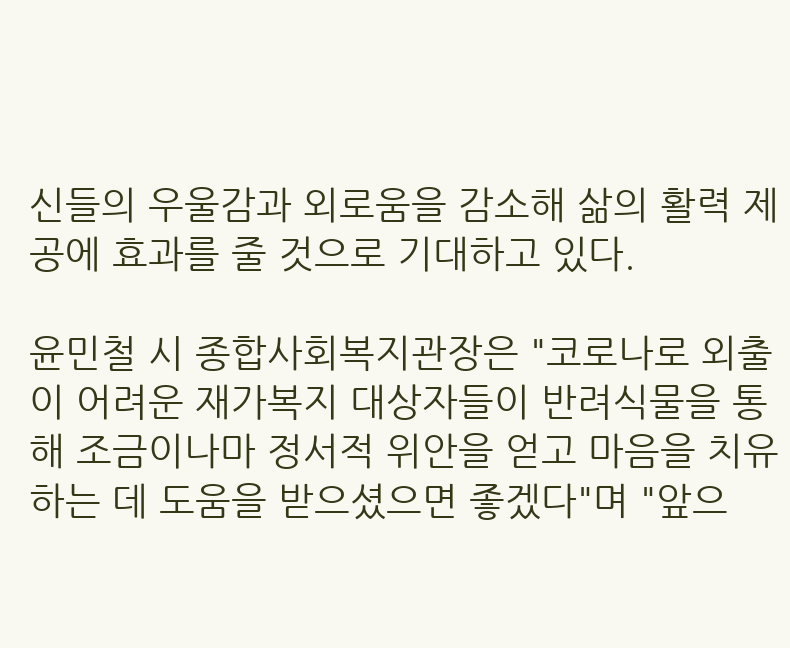신들의 우울감과 외로움을 감소해 삶의 활력 제공에 효과를 줄 것으로 기대하고 있다.

윤민철 시 종합사회복지관장은 "코로나로 외출이 어려운 재가복지 대상자들이 반려식물을 통해 조금이나마 정서적 위안을 얻고 마음을 치유하는 데 도움을 받으셨으면 좋겠다"며 "앞으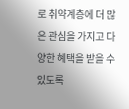로 취약계층에 더 많은 관심을 가지고 다양한 혜택을 받을 수 있도록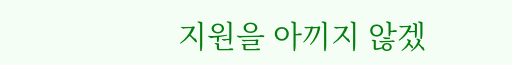지원을 아끼지 않겠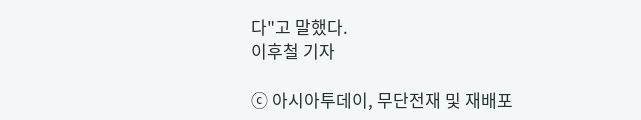다"고 말했다.
이후철 기자

ⓒ 아시아투데이, 무단전재 및 재배포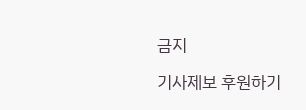금지

기사제보 후원하기